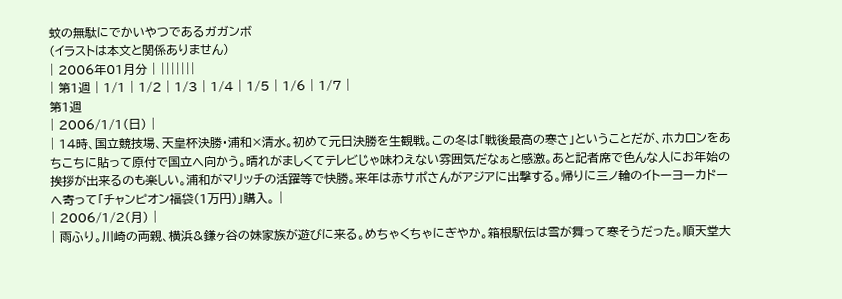蚊の無駄にでかいやつであるガガンボ
(イラストは本文と関係ありません)
| 2006年01月分 | |||||||
| 第1週 | 1/1 | 1/2 | 1/3 | 1/4 | 1/5 | 1/6 | 1/7 |
第1週
| 2006/1/1(日) |
| 14時、国立競技場、天皇杯決勝・浦和×清水。初めて元日決勝を生観戦。この冬は「戦後最高の寒さ」ということだが、ホカロンをあちこちに貼って原付で国立へ向かう。晴れがましくてテレビじゃ味わえない雰囲気だなぁと感激。あと記者席で色んな人にお年始の挨拶が出来るのも楽しい。浦和がマリッチの活躍等で快勝。来年は赤サポさんがアジアに出撃する。帰りに三ノ輪のイトーヨーカドーへ寄って「チャンピオン福袋(1万円)」購入。 |
| 2006/1/2(月) |
| 雨ふり。川崎の両親、横浜&鎌ヶ谷の妹家族が遊びに来る。めちゃくちゃにぎやか。箱根駅伝は雪が舞って寒そうだった。順天堂大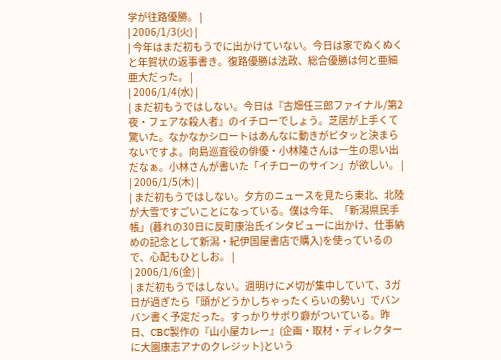学が往路優勝。 |
| 2006/1/3(火) |
| 今年はまだ初もうでに出かけていない。今日は家でぬくぬくと年賀状の返事書き。復路優勝は法政、総合優勝は何と亜細亜大だった。 |
| 2006/1/4(水) |
| まだ初もうではしない。今日は『古畑任三郎ファイナル/第2夜・フェアな殺人者』のイチローでしょう。芝居が上手くて驚いた。なかなかシロートはあんなに動きがピタッと決まらないですよ。向島巡査役の俳優・小林隆さんは一生の思い出だなぁ。小林さんが書いた「イチローのサイン」が欲しい。 |
| 2006/1/5(木) |
| まだ初もうではしない。夕方のニュースを見たら東北、北陸が大雪ですごいことになっている。僕は今年、「新潟県民手帳」(暮れの30日に反町康治氏インタビューに出かけ、仕事納めの記念として新潟・紀伊国屋書店で購入)を使っているので、心配もひとしお。 |
| 2006/1/6(金) |
| まだ初もうではしない。週明けに〆切が集中していて、3ガ日が過ぎたら「頭がどうかしちゃったくらいの勢い」でバンバン書く予定だった。すっかりサボり癖がついている。昨日、CBC製作の『山小屋カレー』(企画・取材・ディレクターに大園康志アナのクレジット)という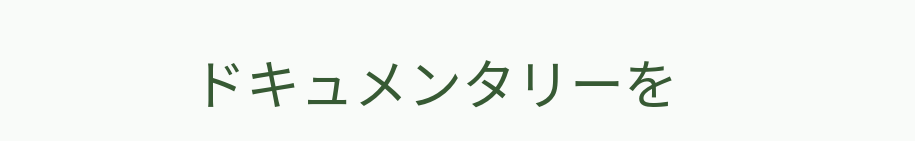ドキュメンタリーを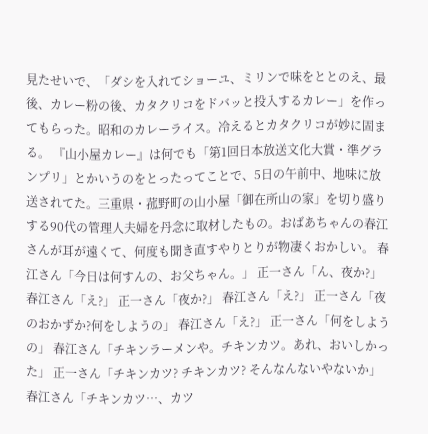見たせいで、「ダシを入れてショーユ、ミリンで味をととのえ、最後、カレー粉の後、カタクリコをドバッと投入するカレー」を作ってもらった。昭和のカレーライス。冷えるとカタクリコが妙に固まる。 『山小屋カレー』は何でも「第1回日本放送文化大賞・準グランプリ」とかいうのをとったってことで、5日の午前中、地味に放送されてた。三重県・菰野町の山小屋「御在所山の家」を切り盛りする90代の管理人夫婦を丹念に取材したもの。おばあちゃんの春江さんが耳が遠くて、何度も聞き直すやりとりが物凄くおかしい。 春江さん「今日は何すんの、お父ちゃん。」 正一さん「ん、夜か?」 春江さん「え?」 正一さん「夜か?」 春江さん「え?」 正一さん「夜のおかずか?何をしようの」 春江さん「え?」 正一さん「何をしようの」 春江さん「チキンラーメンや。チキンカツ。あれ、おいしかった」 正一さん「チキンカツ? チキンカツ? そんなんないやないか」 春江さん「チキンカツ…、カツ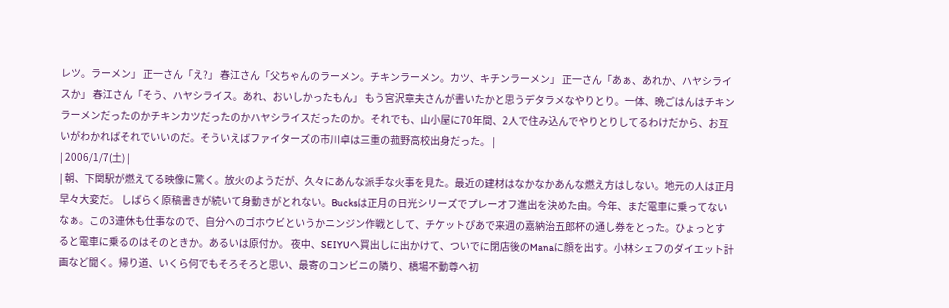レツ。ラーメン」 正一さん「え?」 春江さん「父ちゃんのラーメン。チキンラーメン。カツ、キチンラーメン」 正一さん「あぁ、あれか、ハヤシライスか」 春江さん「そう、ハヤシライス。あれ、おいしかったもん」 もう宮沢章夫さんが書いたかと思うデタラメなやりとり。一体、晩ごはんはチキンラーメンだったのかチキンカツだったのかハヤシライスだったのか。それでも、山小屋に70年間、2人で住み込んでやりとりしてるわけだから、お互いがわかればそれでいいのだ。そういえばファイターズの市川卓は三重の菰野高校出身だった。 |
| 2006/1/7(土) |
| 朝、下関駅が燃えてる映像に驚く。放火のようだが、久々にあんな派手な火事を見た。最近の建材はなかなかあんな燃え方はしない。地元の人は正月早々大変だ。 しばらく原稿書きが続いて身動きがとれない。Bucksは正月の日光シリーズでプレーオフ進出を決めた由。今年、まだ電車に乗ってないなぁ。この3連休も仕事なので、自分へのゴホウビというかニンジン作戦として、チケットぴあで来週の嘉納治五郎杯の通し券をとった。ひょっとすると電車に乗るのはそのときか。あるいは原付か。 夜中、SEIYUへ買出しに出かけて、ついでに閉店後のManaに顔を出す。小林シェフのダイエット計画など聞く。帰り道、いくら何でもそろそろと思い、最寄のコンビニの隣り、橋場不動尊へ初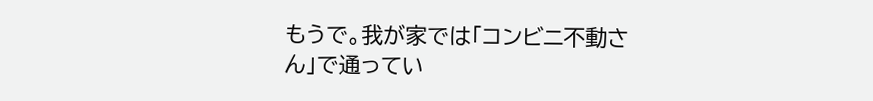もうで。我が家では「コンビニ不動さん」で通ってい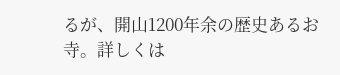るが、開山1200年余の歴史あるお寺。詳しくは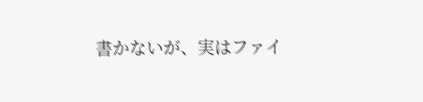書かないが、実はファイ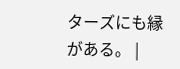ターズにも縁がある。 |